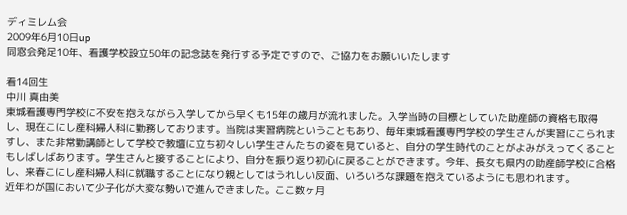ディミレム会
2009年6月10日up
同窓会発足10年、看護学校設立50年の記念誌を発行する予定ですので、ご協力をお願いいたします

看14回生
中川 真由美
東城看護専門学校に不安を抱えながら入学してから早くも15年の歳月が流れました。入学当時の目標としていた助産師の資格も取得し、現在こにし産科婦人科に勤務しております。当院は実習病院ということもあり、毎年東城看護専門学校の学生さんが実習にこられますし、また非常勤講師として学校で教壇に立ち初々しい学生さんたちの姿を見ていると、自分の学生時代のことがよみがえってくることもしばしばあります。学生さんと接することにより、自分を振り返り初心に戻ることができます。今年、長女も県内の助産師学校に合格し、来春こにし産科婦人科に就職することになり親としてはうれしい反面、いろいろな課題を抱えているようにも思われます。
近年わが国において少子化が大変な勢いで進んできました。ここ数ヶ月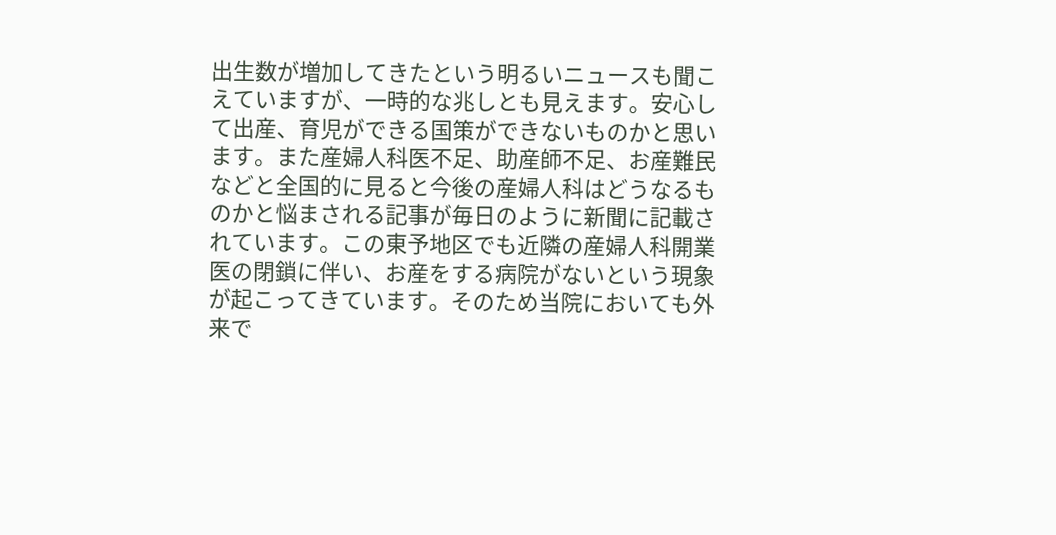出生数が増加してきたという明るいニュースも聞こえていますが、一時的な兆しとも見えます。安心して出産、育児ができる国策ができないものかと思います。また産婦人科医不足、助産師不足、お産難民などと全国的に見ると今後の産婦人科はどうなるものかと悩まされる記事が毎日のように新聞に記載されています。この東予地区でも近隣の産婦人科開業医の閉鎖に伴い、お産をする病院がないという現象が起こってきています。そのため当院においても外来で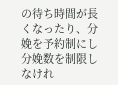の待ち時間が長くなったり、分娩を予約制にし分娩数を制限しなけれ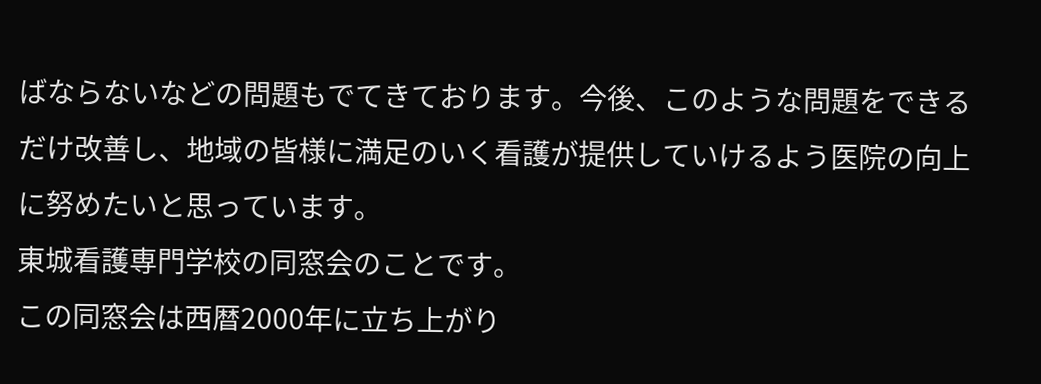ばならないなどの問題もでてきております。今後、このような問題をできるだけ改善し、地域の皆様に満足のいく看護が提供していけるよう医院の向上に努めたいと思っています。
東城看護専門学校の同窓会のことです。
この同窓会は西暦2000年に立ち上がり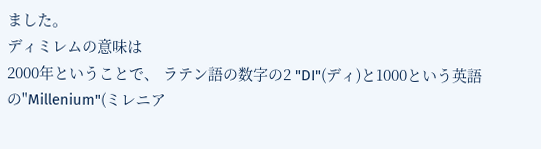ました。
ディミレムの意味は
2000年ということで、 ラテン語の数字の2 "DI"(ディ)と1000という英語の"Millenium"(ミレニア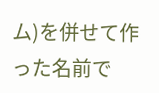ム)を併せて作った名前で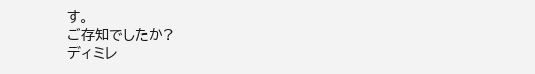す。
ご存知でしたか?
ディミレ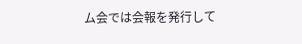ム会では会報を発行して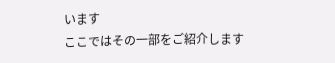います
ここではその一部をご紹介します